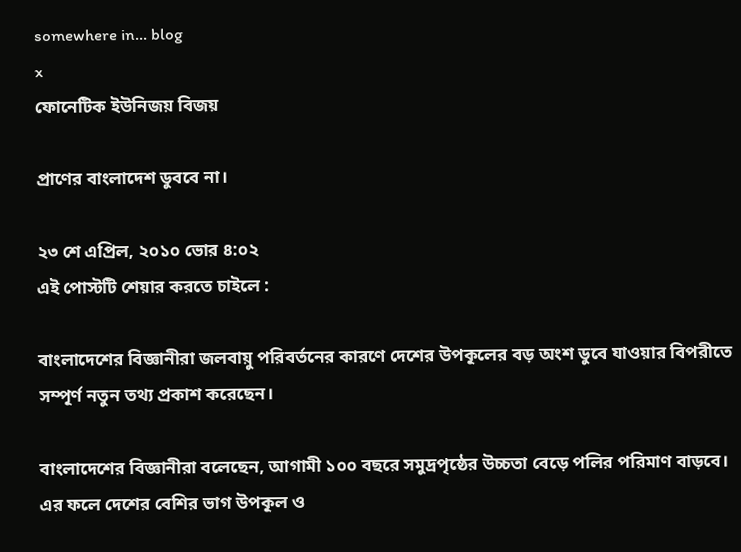somewhere in... blog
x
ফোনেটিক ইউনিজয় বিজয়

প্রাণের বাংলাদেশ ডুববে না।

২৩ শে এপ্রিল, ২০১০ ভোর ৪:০২
এই পোস্টটি শেয়ার করতে চাইলে :

বাংলাদেশের বিজ্ঞানীরা জলবায়ু পরিবর্তনের কারণে দেশের উপকূলের বড় অংশ ডুবে যাওয়ার বিপরীতে সম্পূর্ণ নতুন তথ্য প্রকাশ করেছেন।

বাংলাদেশের বিজ্ঞানীরা বলেছেন, আগামী ১০০ বছরে সমুদ্রপৃষ্ঠের উচ্চতা বেড়ে পলির পরিমাণ বাড়বে। এর ফলে দেশের বেশির ভাগ উপকূল ও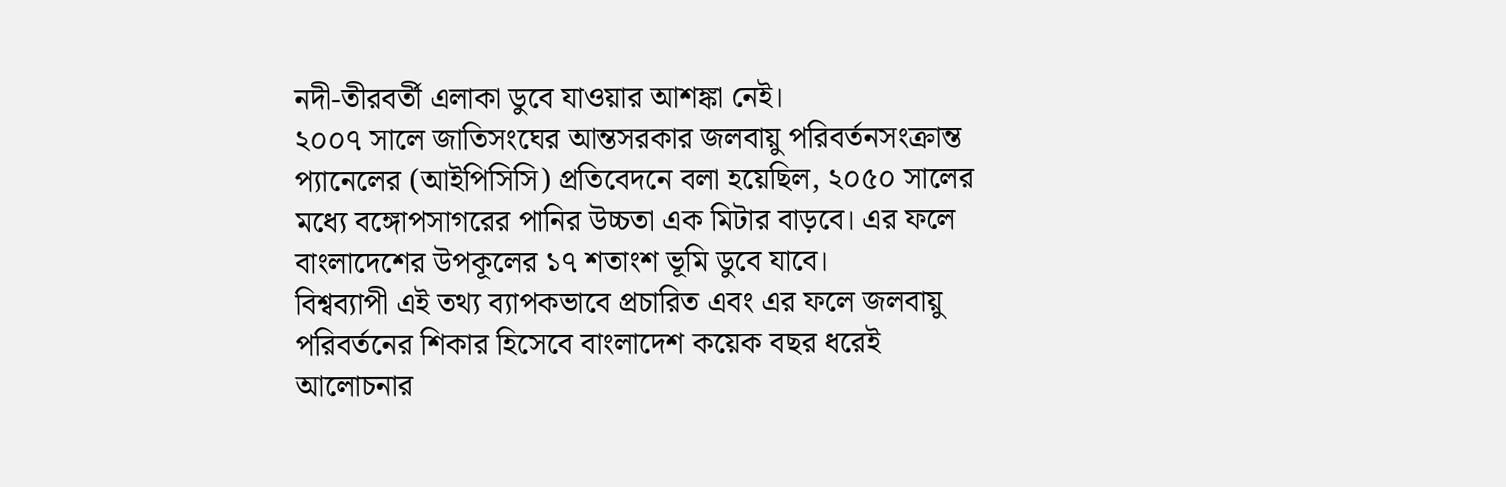নদী-তীরবর্তী এলাকা ডুবে যাওয়ার আশঙ্কা নেই।
২০০৭ সালে জাতিসংঘের আন্তসরকার জলবায়ু পরিবর্তনসংক্রান্ত প্যানেলের (আইপিসিসি) প্রতিবেদনে বলা হয়েছিল, ২০৫০ সালের মধ্যে বঙ্গোপসাগরের পানির উচ্চতা এক মিটার বাড়বে। এর ফলে বাংলাদেশের উপকূলের ১৭ শতাংশ ভূমি ডুবে যাবে।
বিশ্বব্যাপী এই তথ্য ব্যাপকভাবে প্রচারিত এবং এর ফলে জলবায়ু পরিবর্তনের শিকার হিসেবে বাংলাদেশ কয়েক বছর ধরেই আলোচনার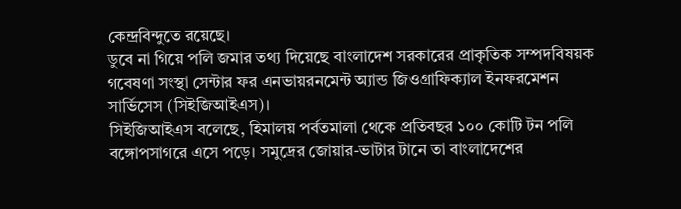কেন্দ্রবিন্দুতে রয়েছে।
ডুবে না গিয়ে পলি জমার তথ্য দিয়েছে বাংলাদেশ সরকারের প্রাকৃতিক সম্পদবিষয়ক গবেষণা সংস্থা সেন্টার ফর এনভায়রনমেন্ট অ্যান্ড জিওগ্রাফিক্যাল ইনফরমেশন সার্ভিসেস (সিইজিআইএস)।
সিইজিআইএস বলেছে, হিমালয় পর্বতমালা থেকে প্রতিবছর ১০০ কোটি টন পলি বঙ্গোপসাগরে এসে পড়ে। সমুদ্রের জোয়ার-ভাটার টানে তা বাংলাদেশের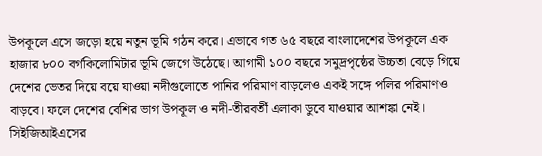উপকূলে এসে জড়ো হয়ে নতুন ভূমি গঠন করে। এভাবে গত ৬৫ বছরে বাংলাদেশের উপকূলে এক হাজার ৮০০ বর্গকিলোমিটার ভূমি জেগে উঠেছে। আগামী ১০০ বছরে সমুদ্রপৃষ্ঠের উচ্চতা বেড়ে গিয়ে দেশের ভেতর দিয়ে বয়ে যাওয়া নদীগুলোতে পানির পরিমাণ বাড়লেও একই সঙ্গে পলির পরিমাণও বাড়বে। ফলে দেশের বেশির ভাগ উপকূল ও নদী-তীরবর্তী এলাকা ডুবে যাওয়ার আশঙ্কা নেই।
সিইজিআইএসের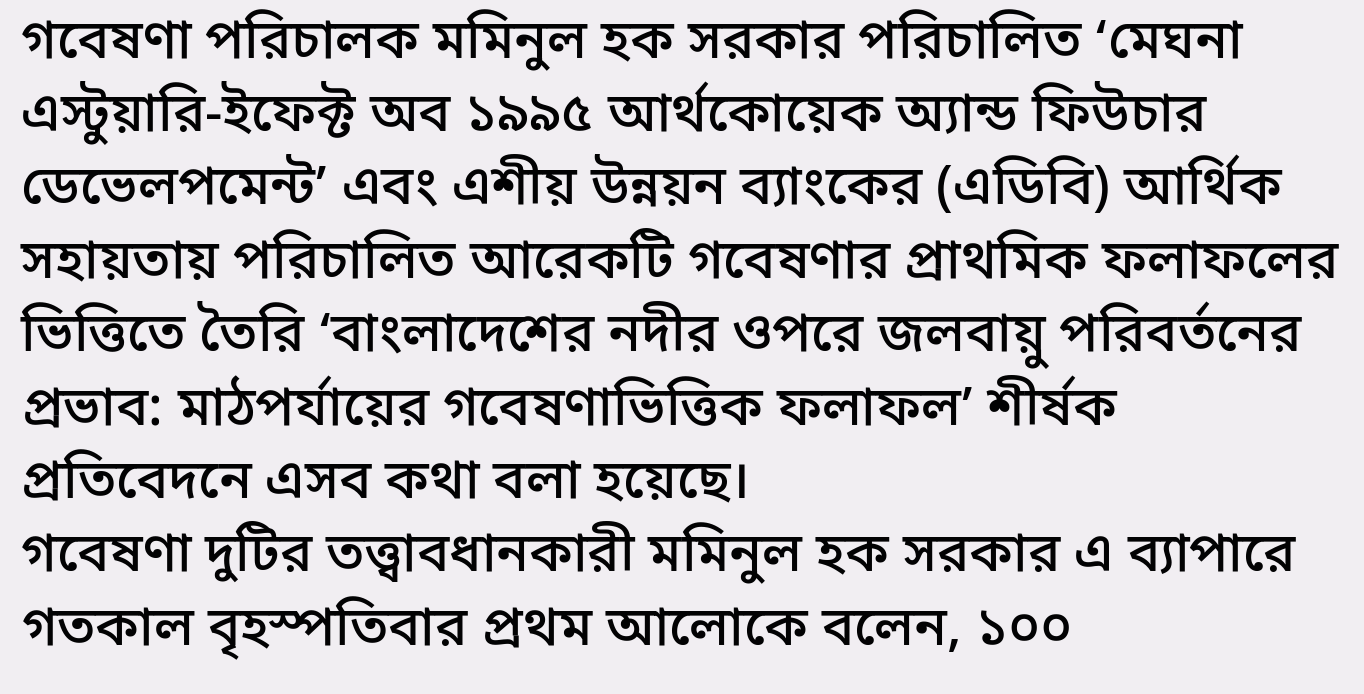গবেষণা পরিচালক মমিনুল হক সরকার পরিচালিত ‘মেঘনা এস্টুয়ারি-ইফেক্ট অব ১৯৯৫ আর্থকোয়েক অ্যান্ড ফিউচার ডেভেলপমেন্ট’ এবং এশীয় উন্নয়ন ব্যাংকের (এডিবি) আর্থিক সহায়তায় পরিচালিত আরেকটি গবেষণার প্রাথমিক ফলাফলের ভিত্তিতে তৈরি ‘বাংলাদেশের নদীর ওপরে জলবায়ু পরিবর্তনের প্রভাব: মাঠপর্যায়ের গবেষণাভিত্তিক ফলাফল’ শীর্ষক প্রতিবেদনে এসব কথা বলা হয়েছে।
গবেষণা দুটির তত্ত্বাবধানকারী মমিনুল হক সরকার এ ব্যাপারে গতকাল বৃহস্পতিবার প্রথম আলোকে বলেন, ১০০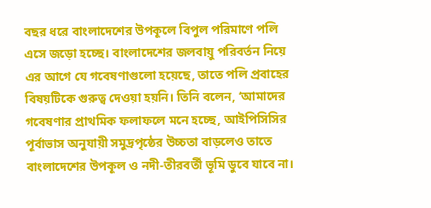বছর ধরে বাংলাদেশের উপকূলে বিপুল পরিমাণে পলি এসে জড়ো হচ্ছে। বাংলাদেশের জলবায়ু পরিবর্তন নিয়ে এর আগে যে গবেষণাগুলো হয়েছে, তাতে পলি প্রবাহের বিষয়টিকে গুরুত্ব দেওয়া হয়নি। তিনি বলেন, ‘আমাদের গবেষণার প্রাথমিক ফলাফলে মনে হচ্ছে, আইপিসিসির পূর্বাভাস অনুযায়ী সমুদ্রপৃষ্ঠের উচ্চতা বাড়লেও তাতে বাংলাদেশের উপকূল ও নদী-তীরবর্তী ভূমি ডুবে যাবে না।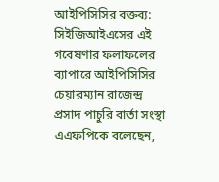আইপিসিসির বক্তব্য: সিইজিআইএসের এই গবেষণার ফলাফলের ব্যাপারে আইপিসিসির চেয়ারম্যান রাজেন্দ্র প্রসাদ পাচুরি বার্তা সংস্থা এএফপিকে বলেছেন,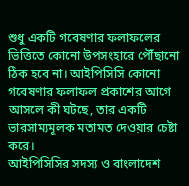শুধু একটি গবেষণার ফলাফলের ভিত্তিতে কোনো উপসংহারে পৌঁছানো ঠিক হবে না। আইপিসিসি কোনো গবেষণার ফলাফল প্রকাশের আগে আসলে কী ঘটছে, তার একটি ভারসাম্যমূলক মতামত দেওয়ার চেষ্টা করে।
আইপিসিসির সদস্য ও বাংলাদেশ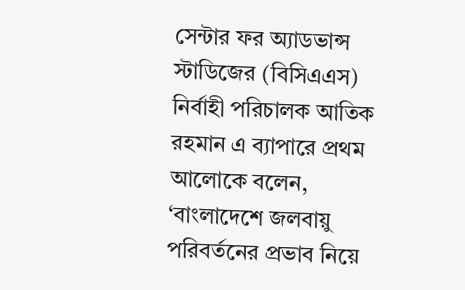সেন্টার ফর অ্যাডভান্স স্টাডিজের (বিসিএএস) নির্বাহী পরিচালক আতিক রহমান এ ব্যাপারে প্রথম আলোকে বলেন, ‘বাংলাদেশে জলবায়ু পরিবর্তনের প্রভাব নিয়ে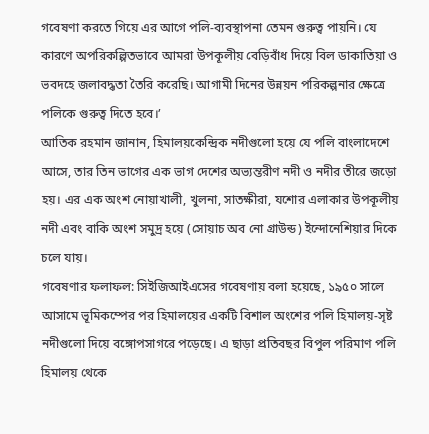গবেষণা করতে গিয়ে এর আগে পলি-ব্যবস্থাপনা তেমন গুরুত্ব পায়নি। যে কারণে অপরিকল্পিতভাবে আমরা উপকূলীয় বেড়িবাঁধ দিয়ে বিল ডাকাতিয়া ও ভবদহে জলাবদ্ধতা তৈরি করেছি। আগামী দিনের উন্নয়ন পরিকল্পনার ক্ষেত্রে পলিকে গুরুত্ব দিতে হবে।’
আতিক রহমান জানান, হিমালয়কেন্দ্রিক নদীগুলো হয়ে যে পলি বাংলাদেশে আসে, তার তিন ভাগের এক ভাগ দেশের অভ্যন্তরীণ নদী ও নদীর তীরে জড়ো হয়। এর এক অংশ নোয়াখালী, খুলনা, সাতক্ষীরা, যশোর এলাকার উপকূলীয় নদী এবং বাকি অংশ সমুদ্র হয়ে (সোয়াচ অব নো গ্রাউন্ড) ইন্দোনেশিয়ার দিকে চলে যায়।
গবেষণার ফলাফল: সিইজিআইএসের গবেষণায় বলা হয়েছে, ১৯৫০ সালে আসামে ভূমিকম্পের পর হিমালয়ের একটি বিশাল অংশের পলি হিমালয়-সৃষ্ট নদীগুলো দিয়ে বঙ্গোপসাগরে পড়েছে। এ ছাড়া প্রতিবছর বিপুল পরিমাণ পলি হিমালয় থেকে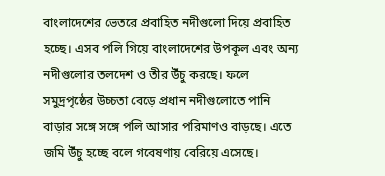বাংলাদেশের ভেতরে প্রবাহিত নদীগুলো দিয়ে প্রবাহিত হচ্ছে। এসব পলি গিয়ে বাংলাদেশের উপকূল এবং অন্য নদীগুলোর তলদেশ ও তীর উঁচু করছে। ফলে সমুদ্রপৃষ্ঠের উচ্চতা বেড়ে প্রধান নদীগুলোতে পানি বাড়ার সঙ্গে সঙ্গে পলি আসার পরিমাণও বাড়ছে। এতে জমি উঁচু হচ্ছে বলে গবেষণায় বেরিয়ে এসেছে।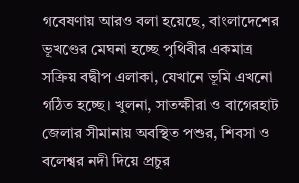গবেষণায় আরও বলা হয়েছে, বাংলাদেশের ভূখণ্ডের মেঘনা হচ্ছে পৃথিবীর একমাত্র সক্রিয় বদ্বীপ এলাকা, যেখানে ভূমি এখনো গঠিত হচ্ছে। খুলনা, সাতক্ষীরা ও বাগেরহাট জেলার সীমানায় অবস্থিত পশুর, শিবসা ও বলেশ্বর নদী দিয়ে প্রচুর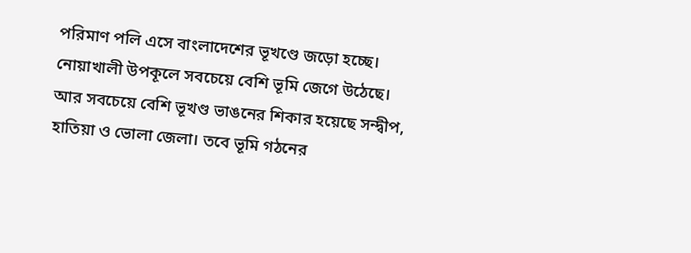পরিমাণ পলি এসে বাংলাদেশের ভূখণ্ডে জড়ো হচ্ছে। নোয়াখালী উপকূলে সবচেয়ে বেশি ভূমি জেগে উঠেছে। আর সবচেয়ে বেশি ভূখণ্ড ভাঙনের শিকার হয়েছে সন্দ্বীপ, হাতিয়া ও ভোলা জেলা। তবে ভূমি গঠনের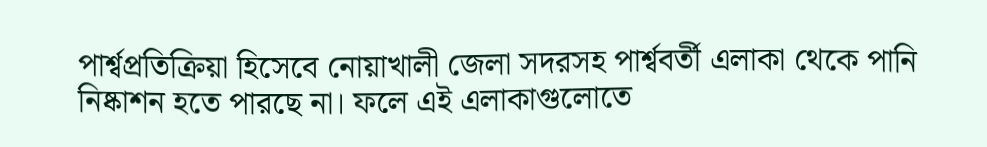পার্শ্বপ্রতিক্রিয়া হিসেবে নোয়াখালী জেলা সদরসহ পার্শ্ববর্তী এলাকা থেকে পানি নিষ্কাশন হতে পারছে না। ফলে এই এলাকাগুলোতে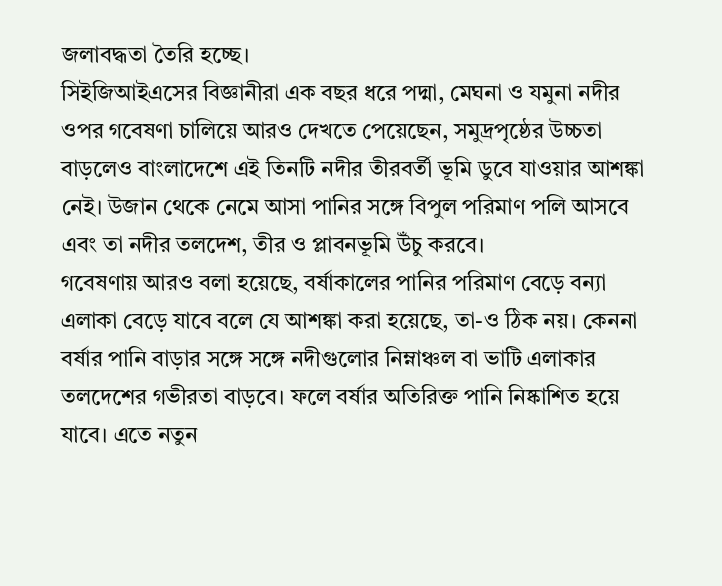জলাবদ্ধতা তৈরি হচ্ছে।
সিইজিআইএসের বিজ্ঞানীরা এক বছর ধরে পদ্মা, মেঘনা ও যমুনা নদীর ওপর গবেষণা চালিয়ে আরও দেখতে পেয়েছেন, সমুদ্রপৃষ্ঠের উচ্চতা বাড়লেও বাংলাদেশে এই তিনটি নদীর তীরবর্তী ভূমি ডুবে যাওয়ার আশঙ্কা নেই। উজান থেকে নেমে আসা পানির সঙ্গে বিপুল পরিমাণ পলি আসবে এবং তা নদীর তলদেশ, তীর ও প্লাবনভূমি উঁচু করবে।
গবেষণায় আরও বলা হয়েছে, বর্ষাকালের পানির পরিমাণ বেড়ে বন্যা এলাকা বেড়ে যাবে বলে যে আশঙ্কা করা হয়েছে, তা-ও ঠিক নয়। কেননা বর্ষার পানি বাড়ার সঙ্গে সঙ্গে নদীগুলোর নিম্নাঞ্চল বা ভাটি এলাকার তলদেশের গভীরতা বাড়বে। ফলে বর্ষার অতিরিক্ত পানি নিষ্কাশিত হয়ে যাবে। এতে নতুন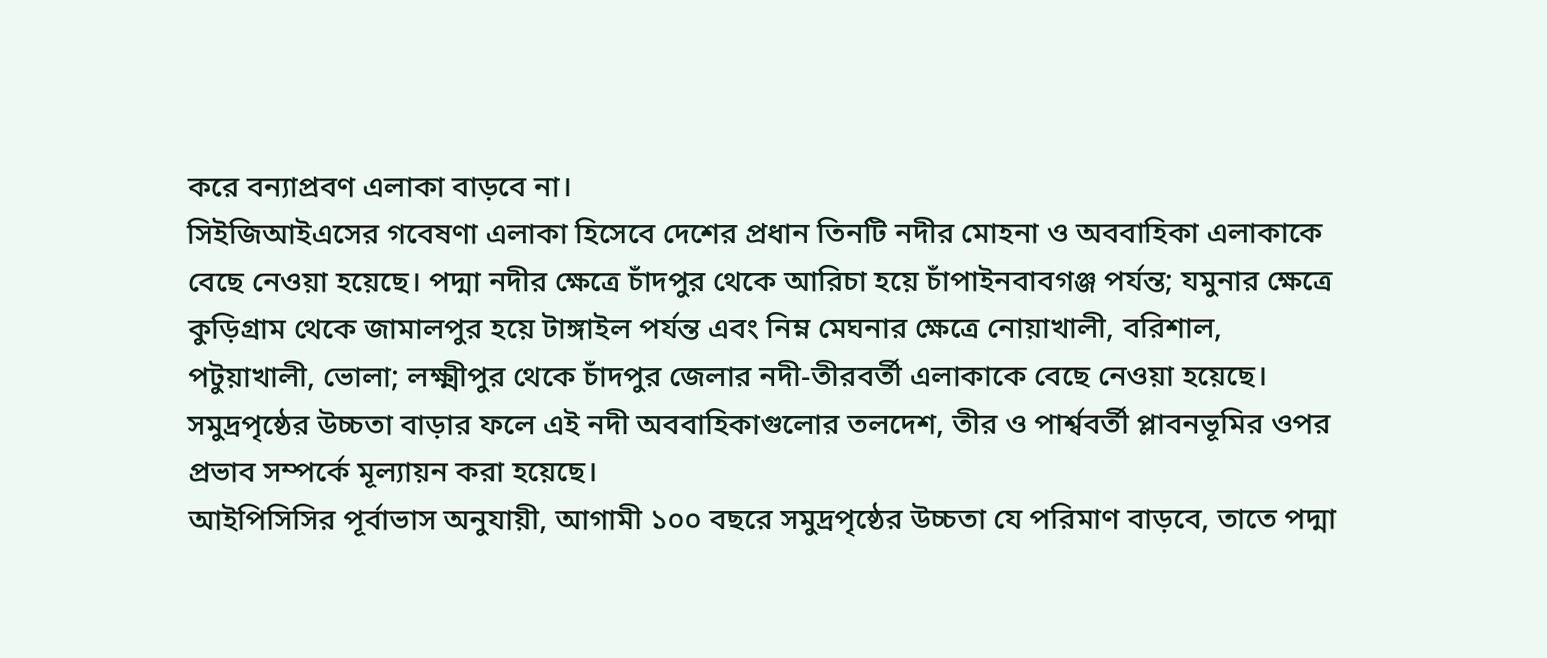করে বন্যাপ্রবণ এলাকা বাড়বে না।
সিইজিআইএসের গবেষণা এলাকা হিসেবে দেশের প্রধান তিনটি নদীর মোহনা ও অববাহিকা এলাকাকে বেছে নেওয়া হয়েছে। পদ্মা নদীর ক্ষেত্রে চাঁদপুর থেকে আরিচা হয়ে চাঁপাইনবাবগঞ্জ পর্যন্ত; যমুনার ক্ষেত্রে কুড়িগ্রাম থেকে জামালপুর হয়ে টাঙ্গাইল পর্যন্ত এবং নিম্ন মেঘনার ক্ষেত্রে নোয়াখালী, বরিশাল, পটুয়াখালী, ভোলা; লক্ষ্মীপুর থেকে চাঁদপুর জেলার নদী-তীরবর্তী এলাকাকে বেছে নেওয়া হয়েছে। সমুদ্রপৃষ্ঠের উচ্চতা বাড়ার ফলে এই নদী অববাহিকাগুলোর তলদেশ, তীর ও পার্শ্ববর্তী প্লাবনভূমির ওপর প্রভাব সম্পর্কে মূল্যায়ন করা হয়েছে।
আইপিসিসির পূর্বাভাস অনুযায়ী, আগামী ১০০ বছরে সমুদ্রপৃষ্ঠের উচ্চতা যে পরিমাণ বাড়বে, তাতে পদ্মা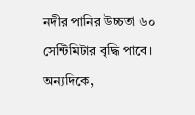নদীর পানির উচ্চতা ৬০ সেন্টিমিটার বৃদ্ধি পাবে।
অন্যদিকে,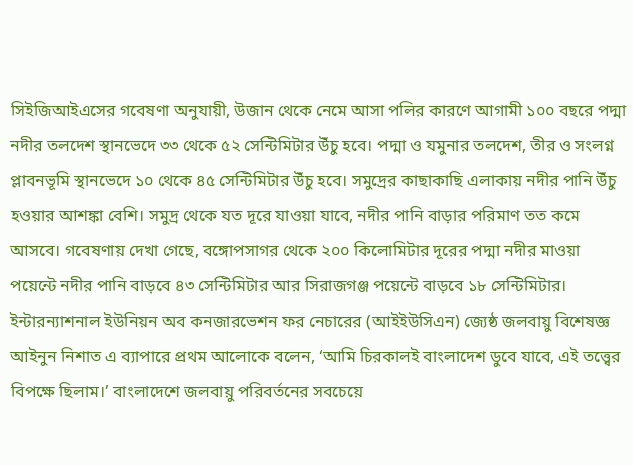সিইজিআইএসের গবেষণা অনুযায়ী, উজান থেকে নেমে আসা পলির কারণে আগামী ১০০ বছরে পদ্মা নদীর তলদেশ স্থানভেদে ৩৩ থেকে ৫২ সেন্টিমিটার উঁচু হবে। পদ্মা ও যমুনার তলদেশ, তীর ও সংলগ্ন প্লাবনভূমি স্থানভেদে ১০ থেকে ৪৫ সেন্টিমিটার উঁচু হবে। সমুদ্রের কাছাকাছি এলাকায় নদীর পানি উঁচু হওয়ার আশঙ্কা বেশি। সমুদ্র থেকে যত দূরে যাওয়া যাবে, নদীর পানি বাড়ার পরিমাণ তত কমে আসবে। গবেষণায় দেখা গেছে, বঙ্গোপসাগর থেকে ২০০ কিলোমিটার দূরের পদ্মা নদীর মাওয়া পয়েন্টে নদীর পানি বাড়বে ৪৩ সেন্টিমিটার আর সিরাজগঞ্জ পয়েন্টে বাড়বে ১৮ সেন্টিমিটার।
ইন্টারন্যাশনাল ইউনিয়ন অব কনজারভেশন ফর নেচারের (আইইউসিএন) জ্যেষ্ঠ জলবায়ু বিশেষজ্ঞ আইনুন নিশাত এ ব্যাপারে প্রথম আলোকে বলেন, ‘আমি চিরকালই বাংলাদেশ ডুবে যাবে, এই তত্ত্বের বিপক্ষে ছিলাম।’ বাংলাদেশে জলবায়ু পরিবর্তনের সবচেয়ে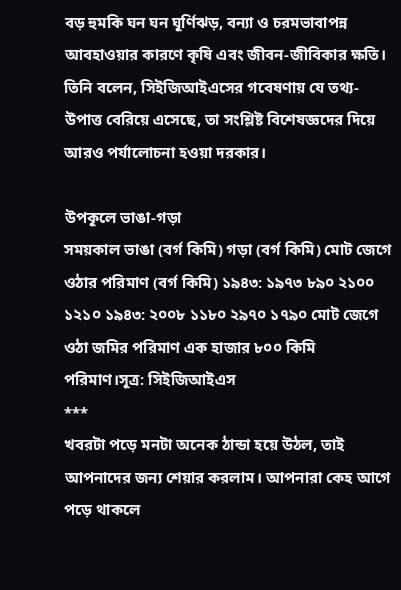বড় হুমকি ঘন ঘন ঘূর্ণিঝড়, বন্যা ও চরমভাবাপন্ন আবহাওয়ার কারণে কৃষি এবং জীবন-জীবিকার ক্ষতি। তিনি বলেন, সিইজিআইএসের গবেষণায় যে তথ্য-উপাত্ত বেরিয়ে এসেছে, তা সংশ্লিষ্ট বিশেষজ্ঞদের দিয়ে আরও পর্যালোচনা হওয়া দরকার।

উপকূলে ভাঙা-গড়া
সময়কাল ভাঙা (বর্গ কিমি) গড়া (বর্গ কিমি) মোট জেগে ওঠার পরিমাণ (বর্গ কিমি) ১৯৪৩: ১৯৭৩ ৮৯০ ২১০০ ১২১০ ১৯৪৩: ২০০৮ ১১৮০ ২৯৭০ ১৭৯০ মোট জেগে ওঠা জমির পরিমাণ এক হাজার ৮০০ কিমি পরিমাণ।সূত্র: সিইজিআইএস
***
খবরটা পড়ে মনটা অনেক ঠান্ডা হয়ে উঠল, তাই আপনাদের জন্য শেয়ার করলাম। আপনারা কেহ আগে পড়ে থাকলে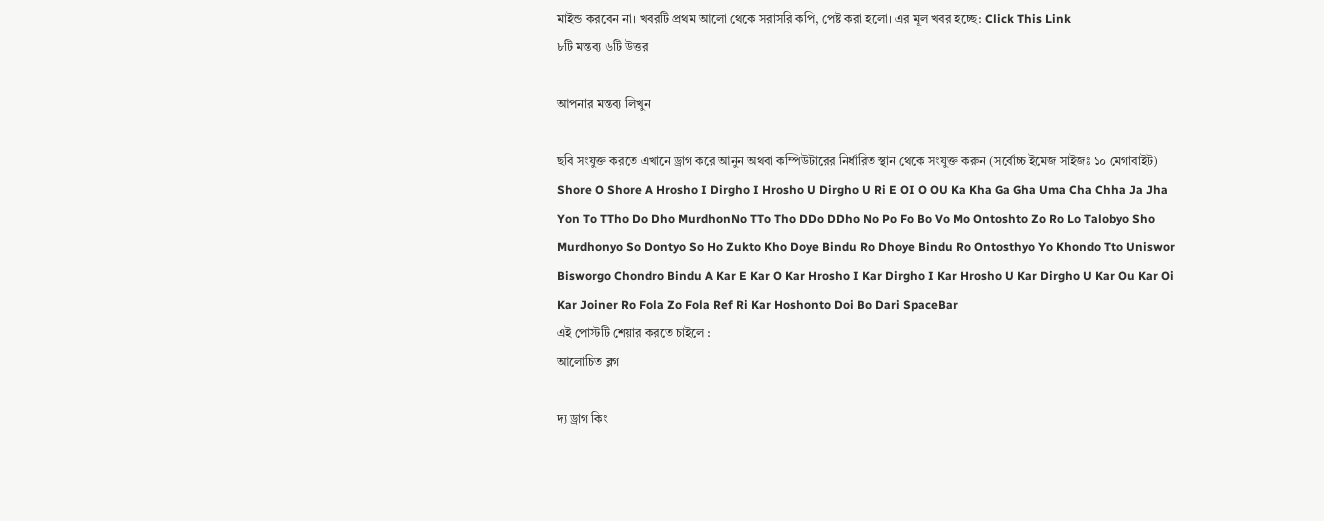মাইন্ড করবেন না। খবরটি প্রথম আলো থেকে সরাসরি কপি, পেষ্ট করা হলো। এর মূল খবর হচ্ছে: Click This Link
৮টি মন্তব্য ৬টি উত্তর

আপনার মন্তব্য লিখুন

ছবি সংযুক্ত করতে এখানে ড্রাগ করে আনুন অথবা কম্পিউটারের নির্ধারিত স্থান থেকে সংযুক্ত করুন (সর্বোচ্চ ইমেজ সাইজঃ ১০ মেগাবাইট)
Shore O Shore A Hrosho I Dirgho I Hrosho U Dirgho U Ri E OI O OU Ka Kha Ga Gha Uma Cha Chha Ja Jha Yon To TTho Do Dho MurdhonNo TTo Tho DDo DDho No Po Fo Bo Vo Mo Ontoshto Zo Ro Lo Talobyo Sho Murdhonyo So Dontyo So Ho Zukto Kho Doye Bindu Ro Dhoye Bindu Ro Ontosthyo Yo Khondo Tto Uniswor Bisworgo Chondro Bindu A Kar E Kar O Kar Hrosho I Kar Dirgho I Kar Hrosho U Kar Dirgho U Kar Ou Kar Oi Kar Joiner Ro Fola Zo Fola Ref Ri Kar Hoshonto Doi Bo Dari SpaceBar
এই পোস্টটি শেয়ার করতে চাইলে :
আলোচিত ব্লগ

দ্য ড্রাগ কিং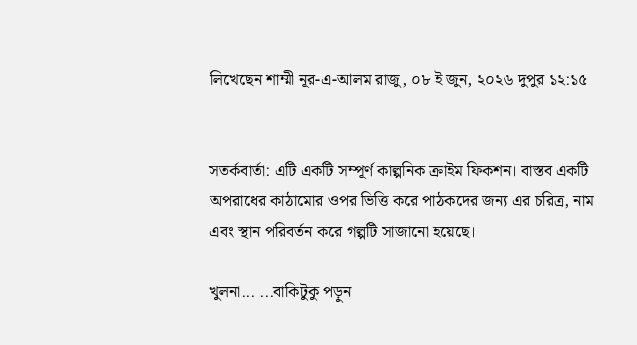লিখেছেন শাম্মী নূর-এ-আলম রাজু, ০৮ ই জুন, ২০২৬ দুপুর ১২:১৫


সতর্কবার্তা: এটি একটি সম্পূর্ণ কাল্পনিক ক্রাইম ফিকশন। বাস্তব একটি অপরাধের কাঠামোর ওপর ভিত্তি করে পাঠকদের জন্য এর চরিত্র, নাম এবং স্থান পরিবর্তন করে গল্পটি সাজানো হয়েছে।

খুলনা... ...বাকিটুকু পড়ুন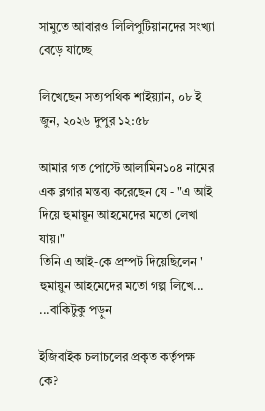সামুতে আবারও লিলিপুটিয়ানদের সংখ্যা বেড়ে যাচ্ছে

লিখেছেন সত্যপথিক শাইয়্যান, ০৮ ই জুন, ২০২৬ দুপুর ১২:৫৮

আমার গত পোস্টে আলামিন১০৪ নামের এক ব্লগার মন্তব্য করেছেন যে - "এ আই দিয়ে হুমায়ূন আহমেদের মতো লেখা যায়।"
তিনি এ আই-কে প্রম্পট দিয়েছিলেন ' হুমায়ুন আহমেদের মতো গল্প লিখে... ...বাকিটুকু পড়ুন

ইজিবাইক চলাচলের প্রকৃত কর্তৃপক্ষ কে?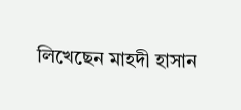লিখেছেন মাহদী হাসান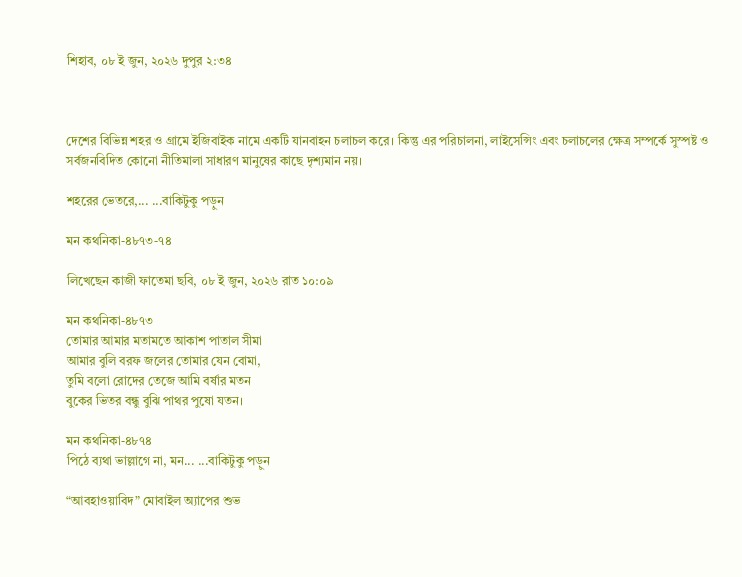শিহাব, ০৮ ই জুন, ২০২৬ দুপুর ২:৩৪



দেশের বিভিন্ন শহর ও গ্রামে ইজিবাইক নামে একটি যানবাহন চলাচল করে। কিন্তু এর পরিচালনা, লাইসেন্সিং এবং চলাচলের ক্ষেত্র সম্পর্কে সুস্পষ্ট ও সর্বজনবিদিত কোনো নীতিমালা সাধারণ মানুষের কাছে দৃশ্যমান নয়।

শহরের ভেতরে,... ...বাকিটুকু পড়ুন

মন কথনিকা-৪৮৭৩-৭৪

লিখেছেন কাজী ফাতেমা ছবি, ০৮ ই জুন, ২০২৬ রাত ১০:০৯

মন কথনিকা-৪৮৭৩
তোমার আমার মতামতে আকাশ পাতাল সীমা
আমার বুলি বরফ জলের তোমার যেন বোমা,
তুমি বলো রোদের তেজে আমি বর্ষার মতন
বুকের ভিতর বন্ধু বুঝি পাথর পুষো যতন।

মন কথনিকা-৪৮৭৪
পিঠে ব্যথা ভাল্লাগে না, মন... ...বাকিটুকু পড়ুন

“আবহাওয়াবিদ” মোবাইল অ্যাপের শুভ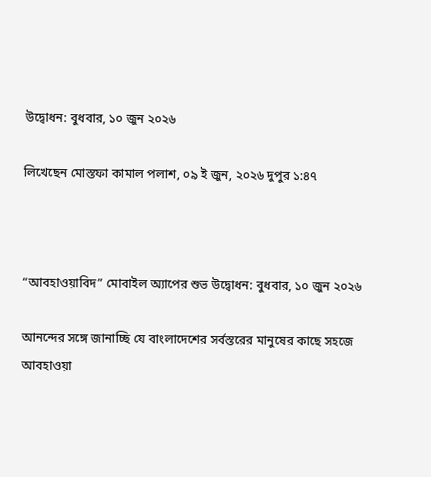উদ্বোধন: বুধবার, ১০ জুন ২০২৬

লিখেছেন মোস্তফা কামাল পলাশ, ০৯ ই জুন, ২০২৬ দুপুর ১:৪৭



“আবহাওয়াবিদ” মোবাইল অ্যাপের শুভ উদ্বোধন: বুধবার, ১০ জুন ২০২৬

আনন্দের সঙ্গে জানাচ্ছি যে বাংলাদেশের সর্বস্তরের মানুষের কাছে সহজে আবহাওয়া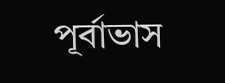পূর্বাভাস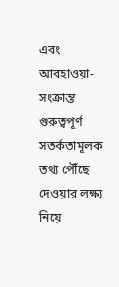এবং আবহাওয়া-সংক্রান্ত গুরুত্বপূর্ণ সতর্কতামূলক তথ্য পৌঁছে দেওয়ার লক্ষ্য নিয়ে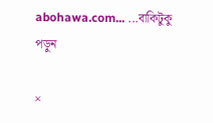abohawa.com... ...বাকিটুকু পড়ুন

×